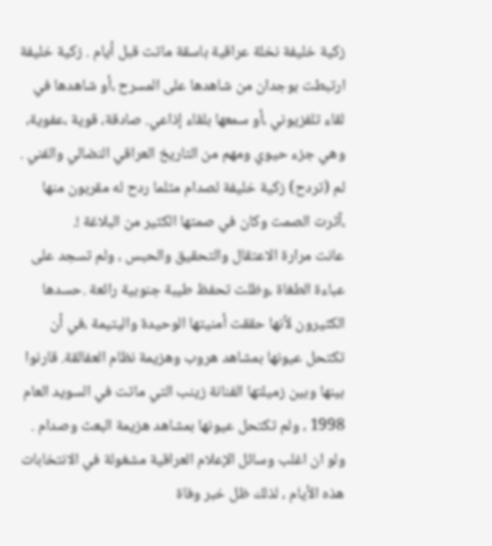زكية خليفة نخلة عراقية باسقة ماتت قبل أيام . زكية خليفة ارتبطت بوجدان من شاهدها على المسرح ،أو شاهدها في لقاء تلفزيوني ،أو سمعها بلقاء إذاعي. صادقة، قوية ،عفوية، وهي جزء حيوي ومهم من التاريخ العراقي النضالي والفني .
لم (تردح) زكية خليفة لصدام مثلما ردح له مقربون منها ،آثرت الصمت وكان في صمتها الكثير من البلاغة !.
عانت مرارة الاعتقال والتحقيق والحبس ، ولم تسجد على عباءة الطغاة ،وظلت تحفظ طيبة جنوبية رائعة .حسدها الكثيرون لأنها حققت أمنيتها الوحيدة واليتيمة ،في أن تكتحل عيونها بمشاهد هروب وهزيمة نظام العفالقة. قارنوا بينها وبين زميلتها الفنانة زينب التي ماتت في السويد العام 1998 ، ولم تكتحل عيونها بمشاهد هزيمة البعث وصدام .
ولو ان اغلب وسائل الإعلام العراقية مشغولة في الانتخابات هذه الأيام ، لذلك ظل خبر وفاة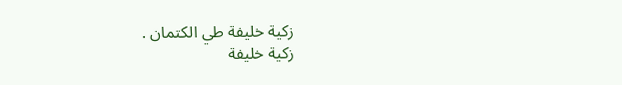زكية خليفة طي الكتمان .
زكية خليفة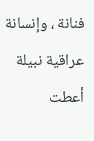فنانة ، وإنسانة عراقية نبيلة أعطت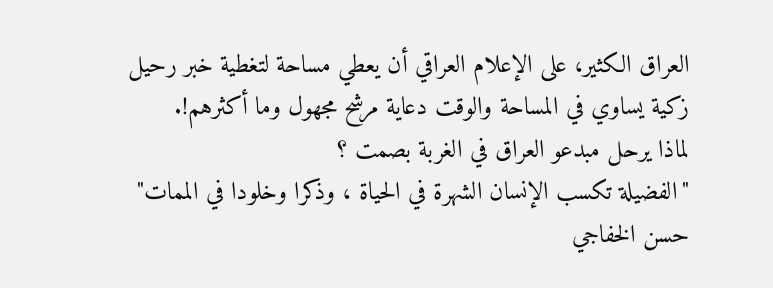العراق الكثير، على الإعلام العراقي أن يعطي مساحة لتغطية خبر رحيل زكية يساوي في المساحة والوقت دعاية مرشح مجهول وما أكثرهم!.
لماذا يرحل مبدعو العراق في الغربة بصمت ؟
"الفضيلة تكسب الإنسان الشهرة في الحياة ، وذكرا وخلودا في الممات"
حسن الخفاجي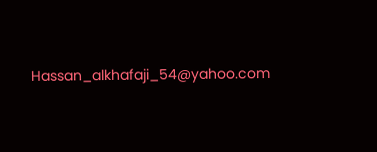Hassan_alkhafaji_54@yahoo.com